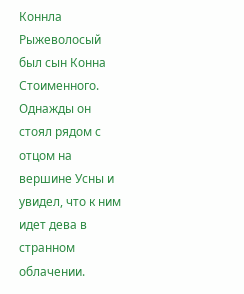Коннла Рыжеволосый был сын Конна Стоименного. Однажды он стоял рядом с отцом на вершине Усны и увидел, что к ним идет дева в странном облачении.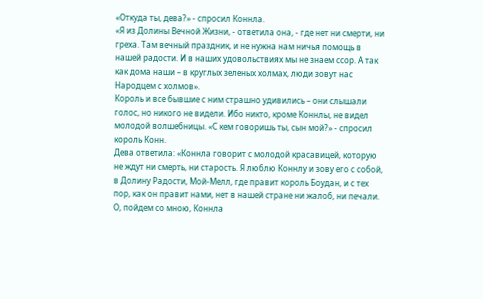«Откуда ты, дева?» - спросил Коннла.
«Я из Долины Вечной Жизни, - ответила она, - где нет ни смерти, ни греха. Там вечный праздник, и не нужна нам ничья помощь в нашей радости. И в наших удовольствиях мы не знаем ссор. А так как дома наши – в круглых зеленых холмах, люди зовут нас Народцем с холмов».
Король и все бывшие с ним страшно удивились – они слышали голос, но никого не видели. Ибо никто, кроме Коннлы, не видел молодой волшебницы. «С кем говоришь ты, сын мой?» - спросил король Конн.
Дева ответила: «Коннла говорит с молодой красавицей, которую не ждут ни смерть, ни старость. Я люблю Коннлу и зову его с собой, в Долину Радости, Мой-Мелл, где правит король Боудан, и с тех пор, как он правит нами, нет в нашей стране ни жалоб, ни печали. О, пойдем со мною, Коннла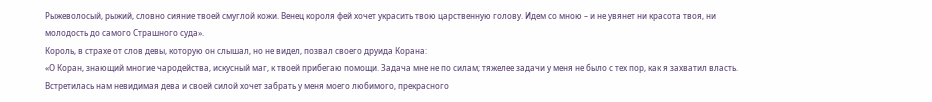Рыжеволосый, рыжий, словно сияние твоей смуглой кожи. Венец короля фей хочет украсить твою царственную голову. Идем со мною – и не увянет ни красота твоя, ни молодость до самого Страшного суда».
Король, в страхе от слов девы, которую он слышал, но не видел, позвал своего друида Корана:
«О Коран, знающий многие чародейства, искусный маг, к твоей прибегаю помощи. Задача мне не по силам; тяжелее задачи у меня не было с тех пор, как я захватил власть. Встретилась нам невидимая дева и своей силой хочет забрать у меня моего любимого, прекрасного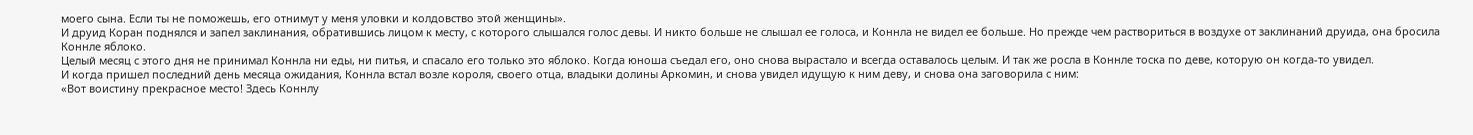моего сына. Если ты не поможешь, его отнимут у меня уловки и колдовство этой женщины».
И друид Коран поднялся и запел заклинания, обратившись лицом к месту, с которого слышался голос девы. И никто больше не слышал ее голоса, и Коннла не видел ее больше. Но прежде чем раствориться в воздухе от заклинаний друида, она бросила Коннле яблоко.
Целый месяц с этого дня не принимал Коннла ни еды, ни питья, и спасало его только это яблоко. Когда юноша съедал его, оно снова вырастало и всегда оставалось целым. И так же росла в Коннле тоска по деве, которую он когда-то увидел.
И когда пришел последний день месяца ожидания, Коннла встал возле короля, своего отца, владыки долины Аркомин, и снова увидел идущую к ним деву, и снова она заговорила с ним:
«Вот воистину прекрасное место! Здесь Коннлу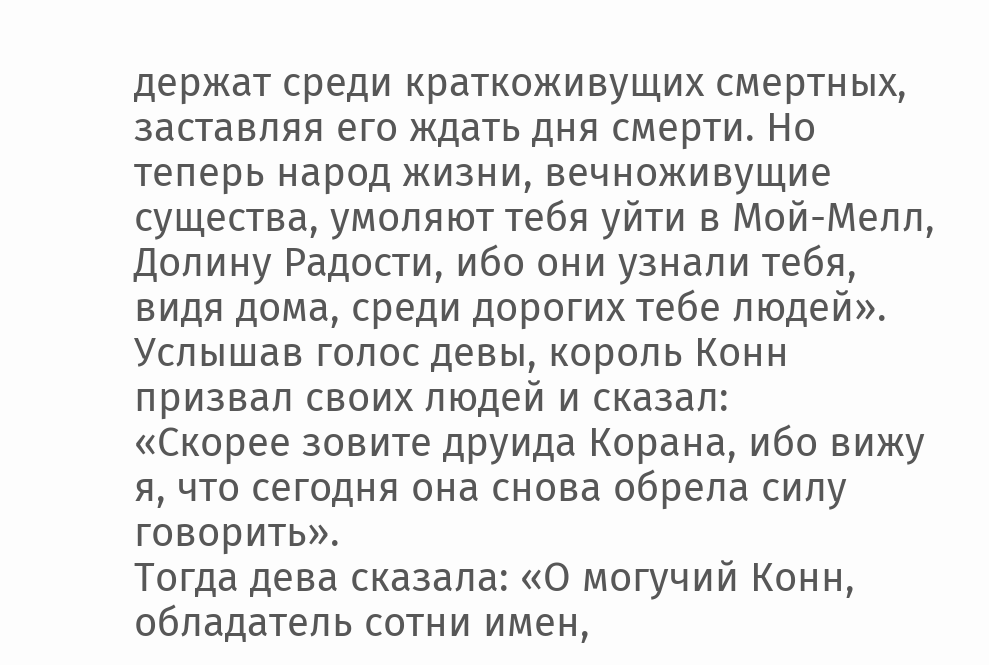держат среди краткоживущих смертных, заставляя его ждать дня смерти. Но теперь народ жизни, вечноживущие существа, умоляют тебя уйти в Мой-Мелл, Долину Радости, ибо они узнали тебя, видя дома, среди дорогих тебе людей». Услышав голос девы, король Конн призвал своих людей и сказал:
«Скорее зовите друида Корана, ибо вижу я, что сегодня она снова обрела силу говорить».
Тогда дева сказала: «О могучий Конн, обладатель сотни имен,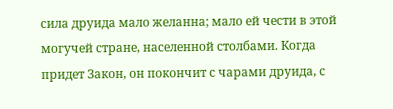сила друида мало желанна; мало ей чести в этой могучей стране, населенной столбами. Когда придет Закон, он покончит с чарами друида, с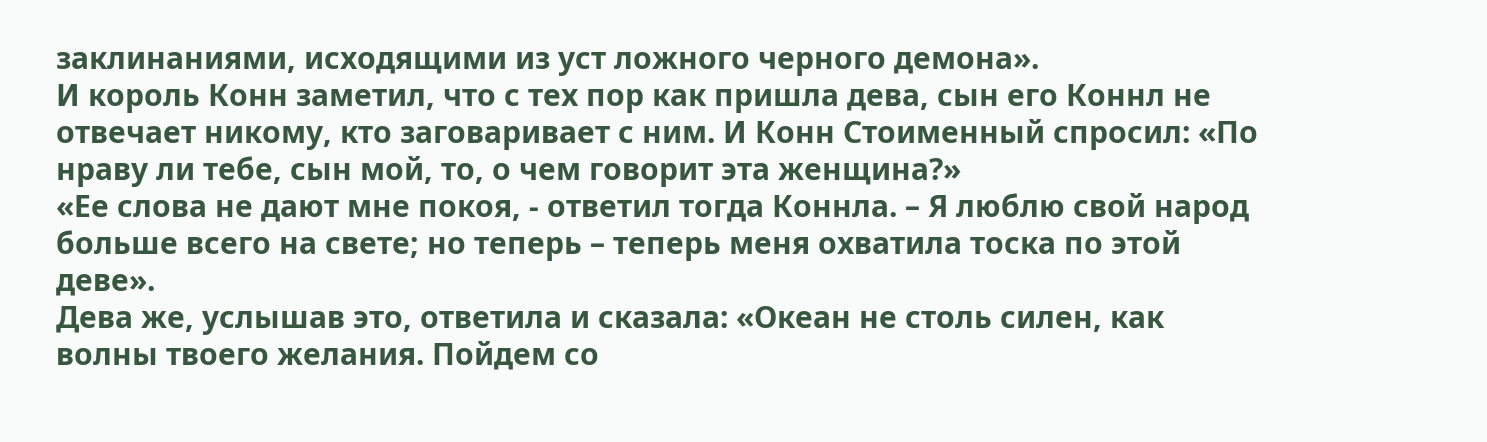заклинаниями, исходящими из уст ложного черного демона».
И король Конн заметил, что с тех пор как пришла дева, сын его Коннл не отвечает никому, кто заговаривает с ним. И Конн Стоименный спросил: «По нраву ли тебе, сын мой, то, о чем говорит эта женщина?»
«Ее слова не дают мне покоя, - ответил тогда Коннла. – Я люблю свой народ больше всего на свете; но теперь – теперь меня охватила тоска по этой деве».
Дева же, услышав это, ответила и сказала: «Океан не столь силен, как волны твоего желания. Пойдем со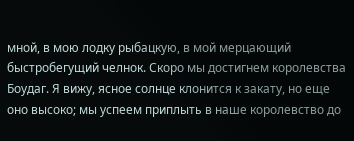мной, в мою лодку рыбацкую, в мой мерцающий быстробегущий челнок. Скоро мы достигнем королевства Боудаг. Я вижу, ясное солнце клонится к закату, но еще оно высоко; мы успеем приплыть в наше королевство до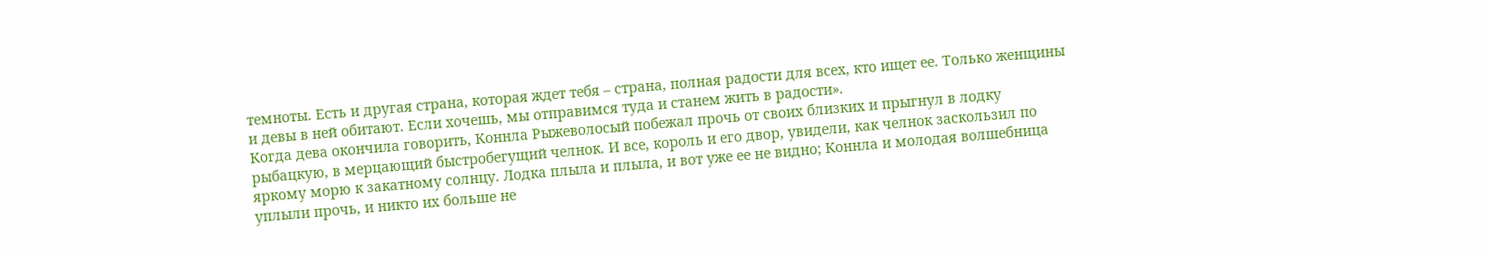темноты. Есть и другая страна, которая ждет тебя – страна, полная радости для всех, кто ищет ее. Только женщины и девы в ней обитают. Если хочешь, мы отправимся туда и станем жить в радости».
Когда дева окончила говорить, Коннла Рыжеволосый побежал прочь от своих близких и прыгнул в лодку рыбацкую, в мерцающий быстробегущий челнок. И все, король и его двор, увидели, как челнок заскользил по яркому морю к закатному солнцу. Лодка плыла и плыла, и вот уже ее не видно; Коннла и молодая волшебница уплыли прочь, и никто их больше не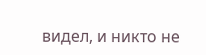видел, и никто не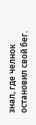знал, где челнок остановил свой бег.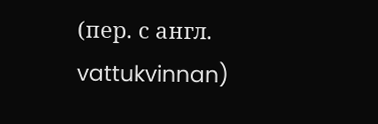(пер. с англ. vattukvinnan)